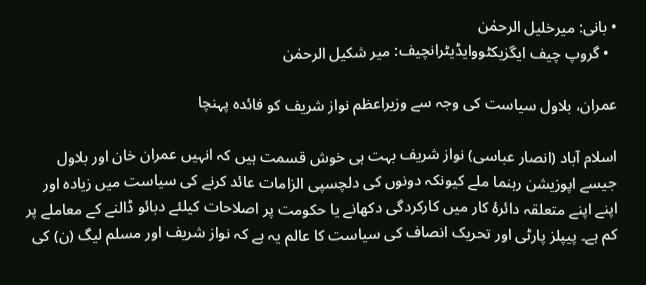• بانی: میرخلیل الرحمٰن
  • گروپ چیف ایگزیکٹووایڈیٹرانچیف: میر شکیل الرحمٰن

عمران، بلاول سیاست کی وجہ سے وزیراعظم نواز شریف کو فائدہ پہنچا

اسلام آباد (انصار عباسی) نواز شریف بہت ہی خوش قسمت ہیں کہ انہیں عمران خان اور بلاول جیسے اپوزیشن رہنما ملے کیونکہ دونوں کی دلچسپی الزامات عائد کرنے کی سیاست میں زیادہ اور اپنے اپنے متعلقہ دائرۂ کار میں کارکردگی دکھانے یا حکومت پر اصلاحات کیلئے دبائو ڈالنے کے معاملے پر کم ہے۔ پیپلز پارٹی اور تحریک انصاف کی سیاست کا عالم یہ ہے کہ نواز شریف اور مسلم لیگ (ن) کی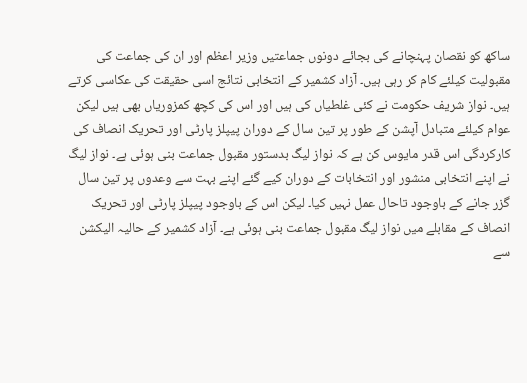ساکھ کو نقصان پہنچانے کی بجائے دونوں جماعتیں وزیر اعظم اور ان کی جماعت کی مقبولیت کیلئے کام کر رہی ہیں۔ آزاد کشمیر کے انتخابی نتائج اسی حقیقت کی عکاسی کرتے ہیں۔ نواز شریف حکومت نے کئی غلطیاں کی ہیں اور اس کی کچھ کمزوریاں بھی ہیں لیکن عوام کیلئے متبادل آپشن کے طور پر تین سال کے دوران پیپلز پارٹی اور تحریک انصاف کی کارکردگی اس قدر مایوس کن ہے کہ نواز لیگ بدستور مقبول جماعت بنی ہوئی ہے۔ نواز لیگ نے اپنے انتخابی منشور اور انتخابات کے دوران کیے گئے اپنے بہت سے وعدوں پر تین سال گزر جانے کے باوجود تاحال عمل نہیں کیا۔ لیکن اس کے باوجود پیپلز پارٹی اور تحریک انصاف کے مقابلے میں نواز لیگ مقبول جماعت بنی ہوئی ہے۔ آزاد کشمیر کے حالیہ الیکشن سے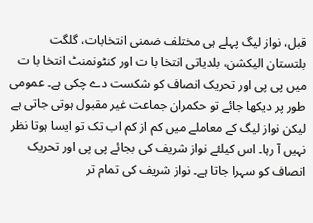قبل، نواز لیگ پہلے ہی مختلف ضمنی انتخابات، گلگت بلتستان الیکشن، بلدیاتی انتخا با ت اور کنٹونمنٹ انتخا با ت میں پی پی اور تحریک انصاف کو شکست دے چکی ہے۔ عمومی طور پر دیکھا جائے تو حکمران جماعت غیر مقبول ہوتی جاتی ہے لیکن نواز لیگ کے معاملے میں کم از کم اب تک تو ایسا ہوتا نظر نہیں آ رہا۔ اس کیلئے نواز شریف کی بجائے پی پی اور تحریک انصاف کو سہرا جاتا ہے۔ نواز شریف کی تمام تر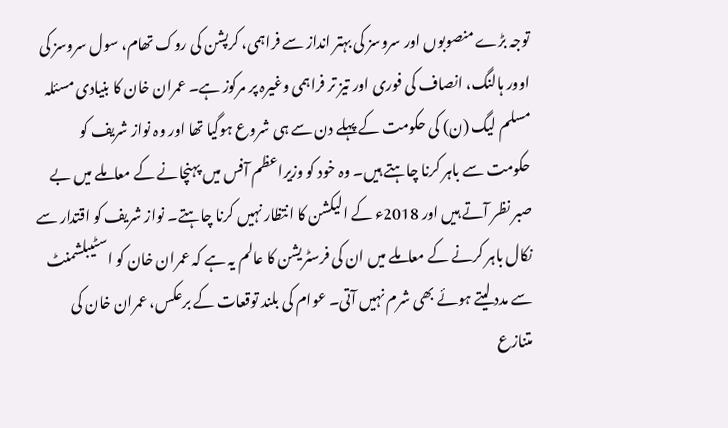توجہ بڑے منصوبوں اور سروسز کی بہتر انداز سے فراہمی، کرپشن کی روک تھام، سول سروسز کی اوور ہالنگ، انصاف کی فوری اور تیز تر فراہمی وغیرہ پر مرکوز ہے۔ عمران خان کا بنیادی مسئلہ مسلم لیگ (ن) کی حکومت کے پہلے دن سے ہی شروع ہوگیا تھا اور وہ نواز شریف کو حکومت سے باہر کرنا چاہتے ہیں۔ وہ خود کو وزیراعظم آفس میں پہنچانے کے معاملے میں بے صبر نظر آتے ہیں اور 2018ء کے الیکشن کا انتظار نہیں کرنا چاہتے۔ نواز شریف کو اقتدار سے نکال باہر کرنے کے معاملے میں ان کی فرسٹریشن کا عالم یہ ہے کہ عمران خان کو اسٹیبلشمنٹ سے مدد لیتے ہوئے بھی شرم نہیں آتی۔ عوام کی بلند توقعات کے برعکس، عمران خان کی متنازع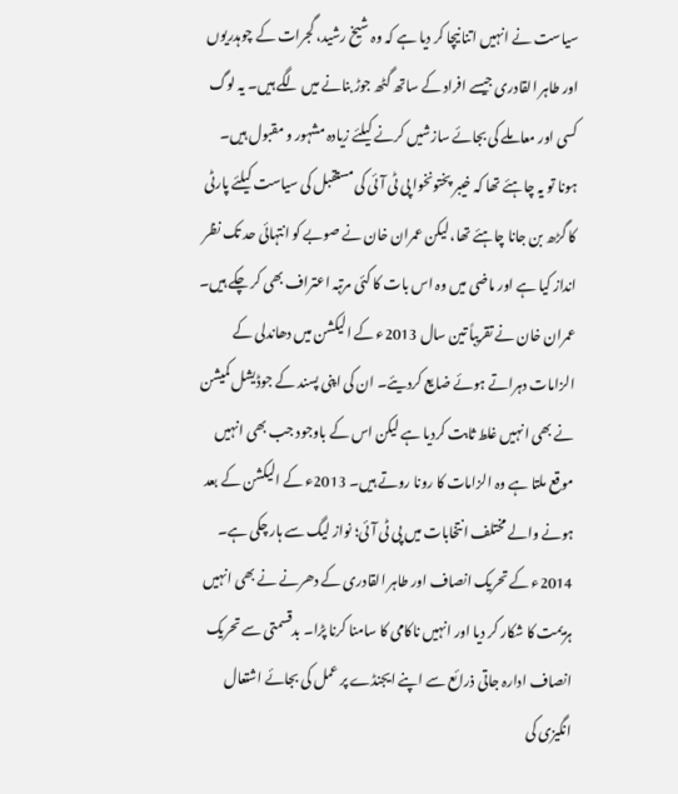سیاست نے انہیں اتنا نیچا کر دیا ہے کہ وہ شیخ رشید، گجرات کے چوہدریوں اور طاہر القادری جیسے افراد کے ساتھ گٹھ جوڑ بنانے میں لگے ہیں۔ یہ لوگ کسی اور معاملے کی بجائے سازشیں کرنے کیلئے زیادہ مشہور و مقبول ہیں۔ ہونا تو یہ چاہئے تھا کہ خیبر پختونخوا پی ٹی آئی کی مستقبل کی سیاست کیلئے پارٹی کا گڑھ بن جانا چاہئے تھا، لیکن عمران خان نے صوبے کو انتہائی حد تک نظر انداز کیا ہے اور ماضی میں وہ اس بات کا کئی مرتبہ اعتراف بھی کر چکے ہیں۔ عمران خان نے تقریباً تین سال 2013ء کے الیکشن میں دھاندلی کے الزامات دہراتے ہوئے ضایع کردیئے۔ ان کی اپنی پسند کے جوڈیشل کمیشن نے بھی انہیں غلط ثابت کردیا ہے لیکن اس کے باوجود جب بھی انہیں موقع ملتا ہے وہ الزامات کا رونا روتے ہیں۔ 2013ء کے الیکشن کے بعد ہونے والے مختلف انتخابات میں پی ٹی آئی؛ نواز لیگ سے ہار چکی ہے۔ 2014ء کے تحریک انصاف اور طاہر القادری کے دھرنے نے بھی انہیں ہزیمت کا شکار کر دیا اور انہیں ناکامی کا سامنا کرنا پڑا۔ بدقسمتی سے تحریک انصاف ادارہ جاتی ذرائع سے اپنے ایجنڈے پر عمل کی بجائے اشتعال انگیزی کی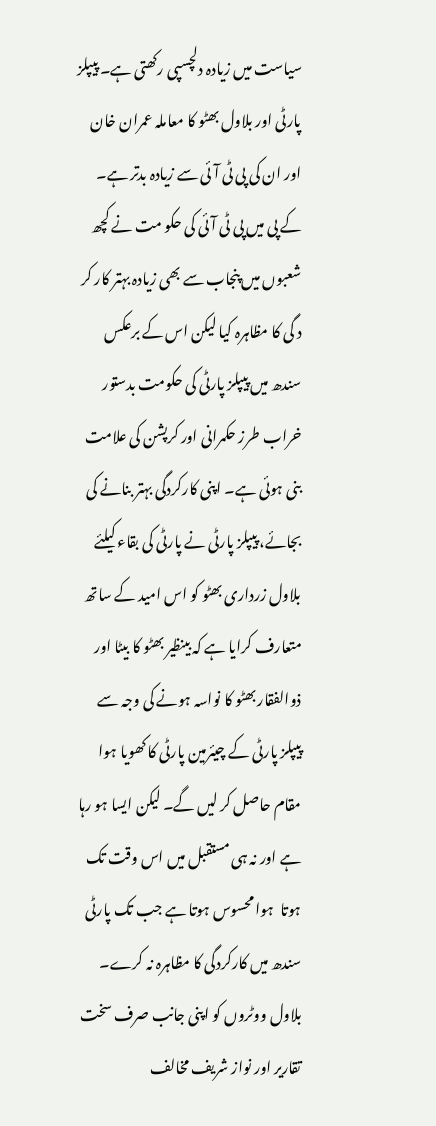سیاست میں زیادہ دلچسپی رکھتی ہے۔ پیپلز پارٹی اور بلاول بھٹو کا معاملہ عمران خان اور ان کی پی ٹی آئی سے زیادہ بدتر ہے۔ کے پی میں پی ٹی آئی کی حکو مت نے کچھ شعبوں میں پنجاب سے بھی زیادہ بہتر کار کر د گی کا مظاہرہ کیا لیکن اس کے برعکس سندھ میں پیپلز پارٹی کی حکومت بدستور خراب طرز حکمرانی اور کرپشن کی علامت بنی ہوئی ہے۔ اپنی کارکردگی بہتر بنانے کی بجائے، پیپلز پارٹی نے پارٹی کی بقاء کیلئے بلاول زرداری بھٹو کو اس امید کے ساتھ متعارف کرایا ہے کہ بینظیر بھٹو کا بیٹا اور ذوالفقار بھٹو کا نواسہ ہونے کی وجہ سے پیپلز پارٹی کے چیئرمین پارٹی کا کھویا ہوا مقام حاصل کر لیں گے۔ لیکن ایسا ہو رہا ہے اور نہ ہی مستقبل میں اس وقت تک ہوتا  ہوا محسوس ہوتا ہے جب تک پارٹی سندھ میں کارکردگی کا مظاہرہ نہ کرے۔ بلاول ووٹروں کو اپنی جانب صرف سخت تقاریر اور نواز شریف مخالف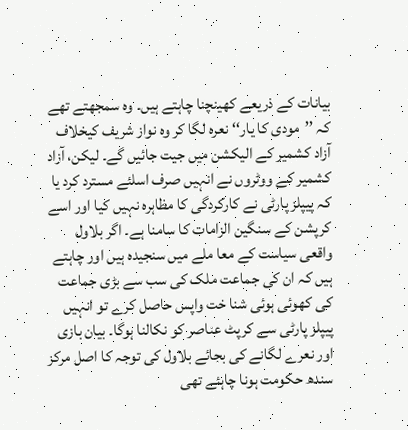بیانات کے ذریعے کھینچنا چاہتے ہیں۔ وہ سمجھتے تھے کہ ’’مودی کا یار‘‘ نعرہ لگا کر وہ نواز شریف کیخلاف آزاد کشمیر کے الیکشن میں جیت جائیں گے۔ لیکن، آزاد کشمیر کے ووٹروں نے انہیں صرف اسلئے مسترد کرد یا کہ پیپلز پارٹی نے کارکردگی کا مظاہرہ نہیں کیا اور اسے کرپشن کے سنگین الزامات کا سامنا ہے۔ اگر بلاول واقعی سیاست کے معا ملے میں سنجیدہ ہیں اور چاہتے ہیں کہ ان کی جماعت ملک کی سب سے بڑی جماعت کی کھوئی ہوئی شنا خت واپس حاصل کرے تو انہیں پیپلز پارٹی سے کرپٹ عناصر کو نکالنا ہوگا۔ بیان بازی اور نعرے لگانے کی بجائے بلاول کی توجہ کا اصل مرکز سندھ حکومت ہونا چاہئے تھی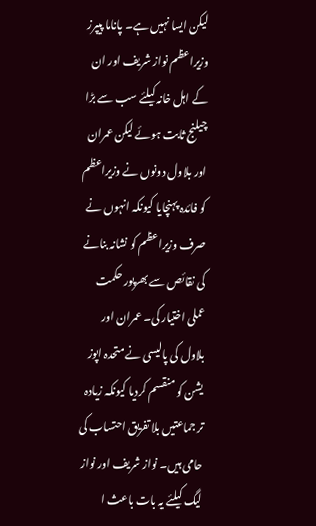لیکن ایسا نہیں ہے۔ پاناما پیپرز وزیراعظم نواز شریف اور ان کے اہل خانہ کیلئے سب سے بڑا چیلنج ثابت ہوئے لیکن عمران اور بلاول دونوں نے وزیراعظم کو فائدہ پہنچایا کیونکہ انہوں نے صرف وزیراعظم کو نشانہ بنانے کی نقائص سے بھرپور حکمت عملی اختیار کی۔ عمران اور بلاول کی پالیسی نے متحدہ اپوز یشن کو منقسم کردیا کیونکہ زیادہ تر جماعتیں بلا تفریق احتساب کی حامی ہیں۔ نواز شریف اور نواز لیگ کیلئے یہ بات باعث ا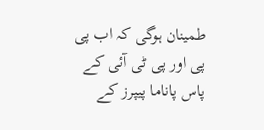طمینان ہوگی کہ اب پی پی اور پی ٹی آئی کے پاس پاناما پیپرز کے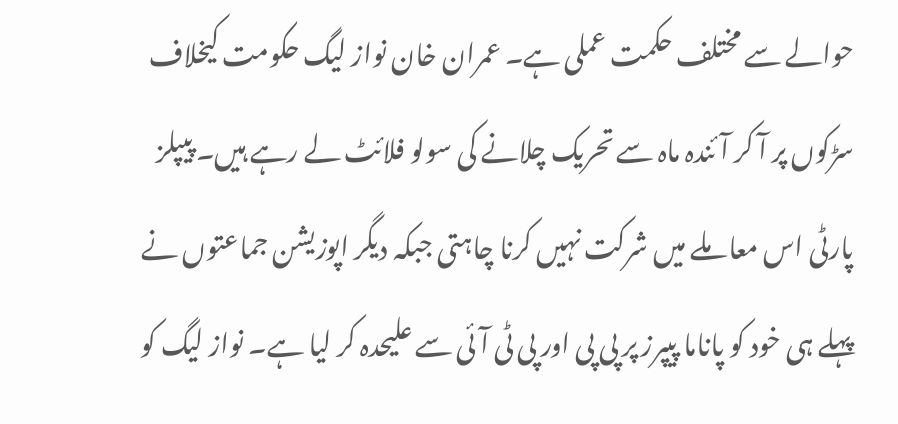حوالے سے مختلف حکمت عملی ہے۔ عمران خان نواز لیگ حکومت کیخلاف سڑکوں پر آ کر آئندہ ماہ سے تحریک چلانے کی سولو فلائٹ لے رہے ہیں۔ پیپلز پارٹی اس معا ملے میں شرکت نہیں کرنا چاہتی جبکہ دیگر اپوزیشن جماعتوں نے پہلے ہی خود کو پاناما پیپرز پر پی پی اور پی ٹی آئی سے علیحدہ کر لیا ہے۔ نواز لیگ کو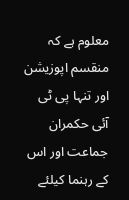معلوم ہے کہ منقسم اپوزیشن اور تنہا پی ٹی آئی حکمران جماعت اور اس کے رہنما کیلئے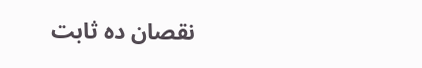نقصان دہ ثابت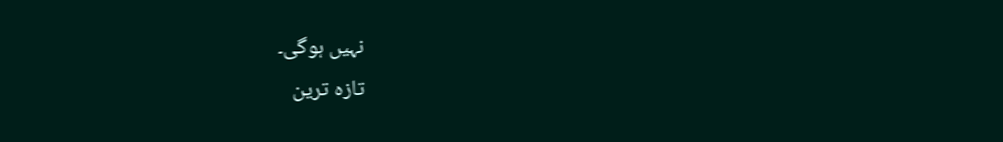نہیں ہوگی۔
تازہ ترین